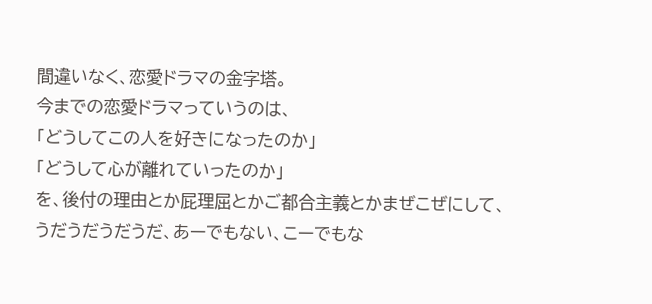間違いなく、恋愛ドラマの金字塔。
今までの恋愛ドラマっていうのは、
「どうしてこの人を好きになったのか」
「どうして心が離れていったのか」
を、後付の理由とか屁理屈とかご都合主義とかまぜこぜにして、うだうだうだうだ、あーでもない、こーでもな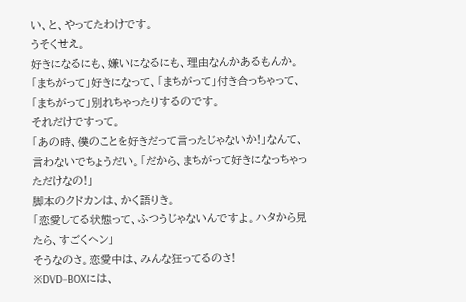い、と、やってたわけです。
うそくせえ。
好きになるにも、嫌いになるにも、理由なんかあるもんか。
「まちがって」好きになって、「まちがって」付き合っちゃって、「まちがって」別れちゃったりするのです。
それだけですって。
「あの時、僕のことを好きだって言ったじゃないか!」なんて、言わないでちょうだい。「だから、まちがって好きになっちゃっただけなの!」
脚本のクドカンは、かく語りき。
「恋愛してる状態って、ふつうじゃないんですよ。ハタから見たら、すごくヘン」
そうなのさ。恋愛中は、みんな狂ってるのさ!
※DVD−BOXには、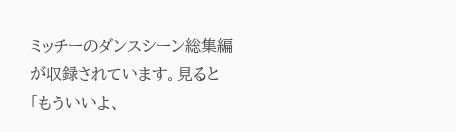ミッチーのダンスシーン総集編が収録されています。見ると「もういいよ、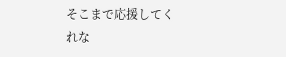そこまで応援してくれな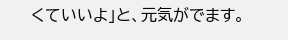くていいよ」と、元気がでます。